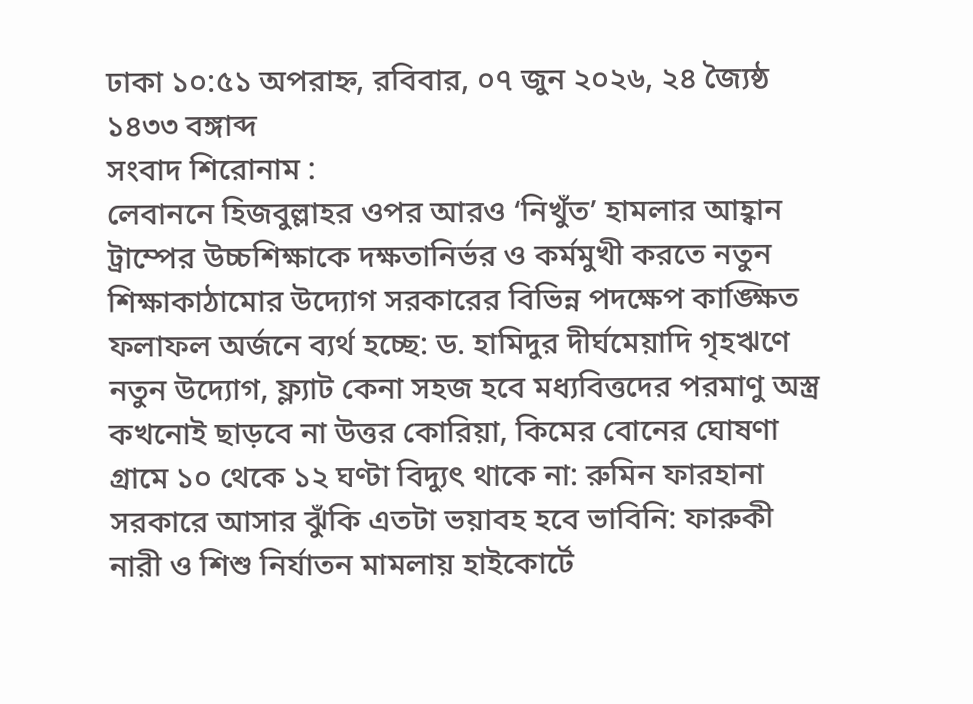ঢাকা ১০:৫১ অপরাহ্ন, রবিবার, ০৭ জুন ২০২৬, ২৪ জ্যৈষ্ঠ ১৪৩৩ বঙ্গাব্দ
সংবাদ শিরোনাম :
লেবাননে হিজবুল্লাহর ওপর আরও ‘নিখুঁত’ হামলার আহ্বান ট্রাম্পের উচ্চশিক্ষাকে দক্ষতানির্ভর ও কর্মমুখী করতে নতুন শিক্ষাকাঠামোর উদ্যোগ সরকারের বিভিন্ন পদক্ষেপ কাঙ্ক্ষিত ফলাফল অর্জনে ব্যর্থ হচ্ছে: ড. হামিদুর দীর্ঘমেয়াদি গৃহঋণে নতুন উদ্যোগ, ফ্ল্যাট কেনা সহজ হবে মধ্যবিত্তদের পরমাণু অস্ত্র কখনোই ছাড়বে না উত্তর কোরিয়া, কিমের বোনের ঘোষণা গ্রামে ১০ থেকে ১২ ঘণ্টা বিদ্যুৎ থাকে না: রুমিন ফারহানা সরকারে আসার ঝুঁকি এতটা ভয়াবহ হবে ভাবিনি: ফারুকী নারী ও শিশু নির্যাতন মামলায় হাইকোর্টে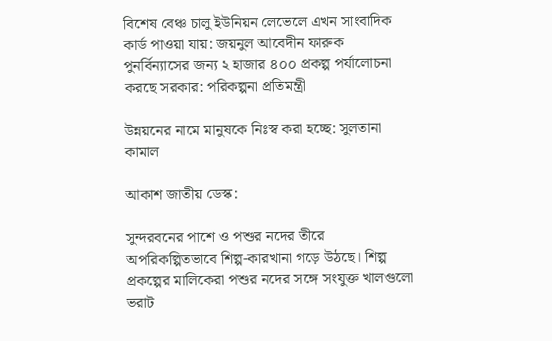বিশেষ বেঞ্চ চালু ইউনিয়ন লেভেলে এখন সাংবাদিক কার্ড পাওয়া যায়: জয়নুল আবেদীন ফারুক পুনর্বিন্যাসের জন্য ২ হাজার ৪০০ প্রকল্প পর্যালোচনা করছে সরকার: পরিকল্পনা প্রতিমন্ত্রী

উন্নয়নের নামে মানুষকে নিঃস্ব করা হচ্ছে: সুলতানা কামাল

আকাশ জাতীয় ডেস্ক:

সুন্দরবনের পাশে ও পশুর নদের তীরে অপরিকল্পিতভাবে শিল্প-কারখানা গড়ে উঠছে। শিল্প প্রকল্পের মালিকেরা পশুর নদের সঙ্গে সংযুক্ত খালগুলো ভরাট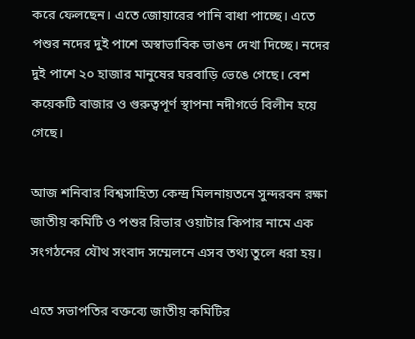করে ফেলছেন। এতে জোয়ারের পানি বাধা পাচ্ছে। এতে পশুর নদের দুই পাশে অস্বাভাবিক ভাঙন দেখা দিচ্ছে। নদের দুই পাশে ২০ হাজার মানুষের ঘরবাড়ি ভেঙে গেছে। বেশ কয়েকটি বাজার ও গুরুত্বপূর্ণ স্থাপনা নদীগর্ভে বিলীন হয়ে গেছে।

আজ শনিবার বিশ্বসাহিত্য কেন্দ্র মিলনায়তনে সুন্দরবন রক্ষা জাতীয় কমিটি ও পশুর রিভার ওয়াটার কিপার নামে এক সংগঠনের যৌথ সংবাদ সম্মেলনে এসব তথ্য তুলে ধরা হয়।

এতে সভাপতির বক্তব্যে জাতীয় কমিটির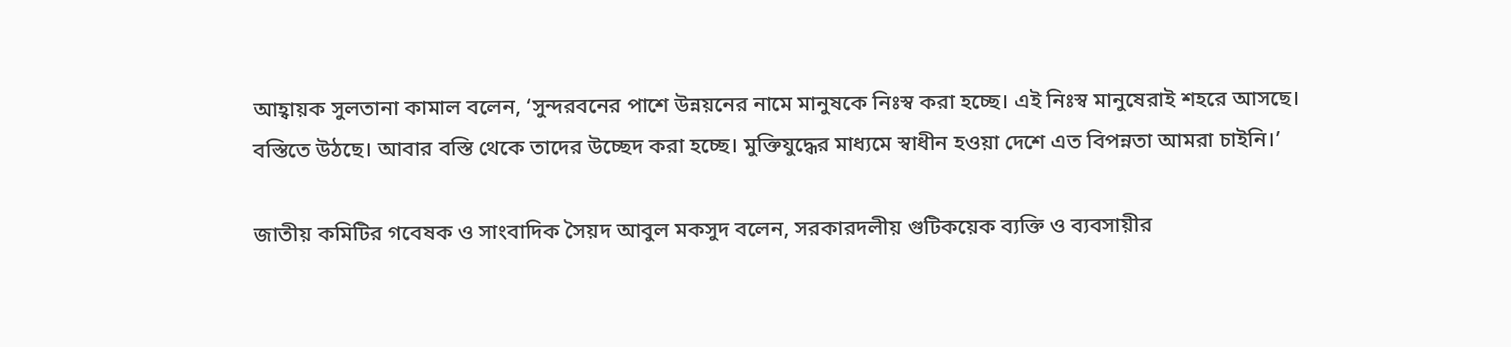আহ্বায়ক সুলতানা কামাল বলেন, ‘সুন্দরবনের পাশে উন্নয়নের নামে মানুষকে নিঃস্ব করা হচ্ছে। এই নিঃস্ব মানুষেরাই শহরে আসছে। বস্তিতে উঠছে। আবার বস্তি থেকে তাদের উচ্ছেদ করা হচ্ছে। মুক্তিযুদ্ধের মাধ্যমে স্বাধীন হওয়া দেশে এত বিপন্নতা আমরা চাইনি।’

জাতীয় কমিটির গবেষক ও সাংবাদিক সৈয়দ আবুল মকসুদ বলেন, সরকারদলীয় গুটিকয়েক ব্যক্তি ও ব্যবসায়ীর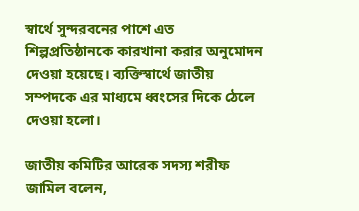স্বার্থে সুন্দরবনের পাশে এত শিল্পপ্রতিষ্ঠানকে কারখানা করার অনুমোদন দেওয়া হয়েছে। ব্যক্তিস্বার্থে জাতীয় সম্পদকে এর মাধ্যমে ধ্বংসের দিকে ঠেলে দেওয়া হলো।

জাতীয় কমিটির আরেক সদস্য শরীফ জামিল বলেন,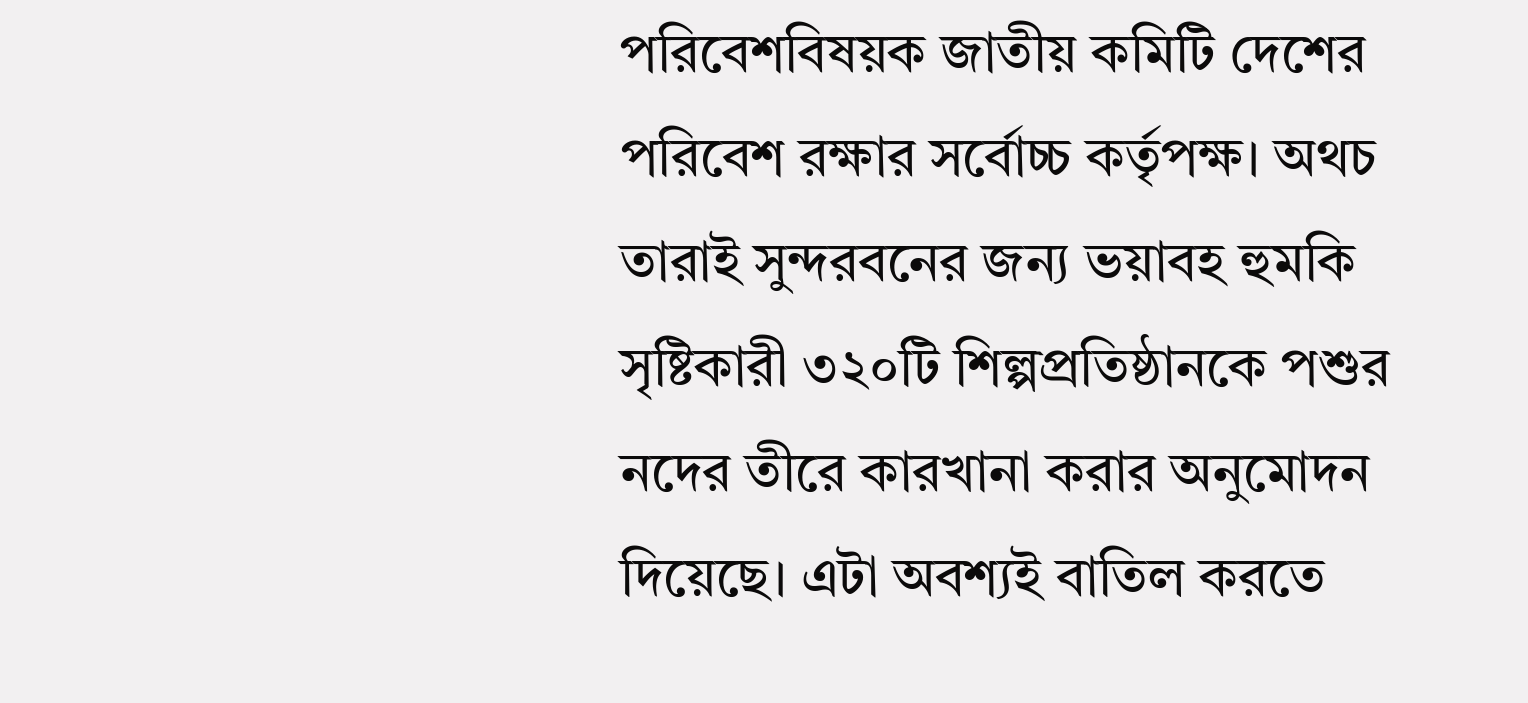পরিবেশবিষয়ক জাতীয় কমিটি দেশের পরিবেশ রক্ষার সর্বোচ্চ কর্তৃপক্ষ। অথচ তারাই সুন্দরবনের জন্য ভয়াবহ হুমকি সৃষ্টিকারী ৩২০টি শিল্পপ্রতিষ্ঠানকে পশুর নদের তীরে কারখানা করার অনুমোদন দিয়েছে। এটা অবশ্যই বাতিল করতে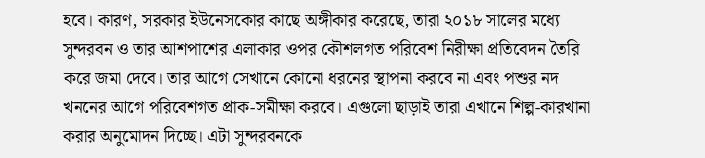হবে। কারণ, সরকার ইউনেসকোর কাছে অঙ্গীকার করেছে, তারা ২০১৮ সালের মধ্যে সুন্দরবন ও তার আশপাশের এলাকার ওপর কৌশলগত পরিবেশ নিরীক্ষা প্রতিবেদন তৈরি করে জমা দেবে। তার আগে সেখানে কোনো ধরনের স্থাপনা করবে না এবং পশুর নদ খননের আগে পরিবেশগত প্রাক-সমীক্ষা করবে। এগুলো ছাড়াই তারা এখানে শিল্প-কারখানা করার অনুমোদন দিচ্ছে। এটা সুন্দরবনকে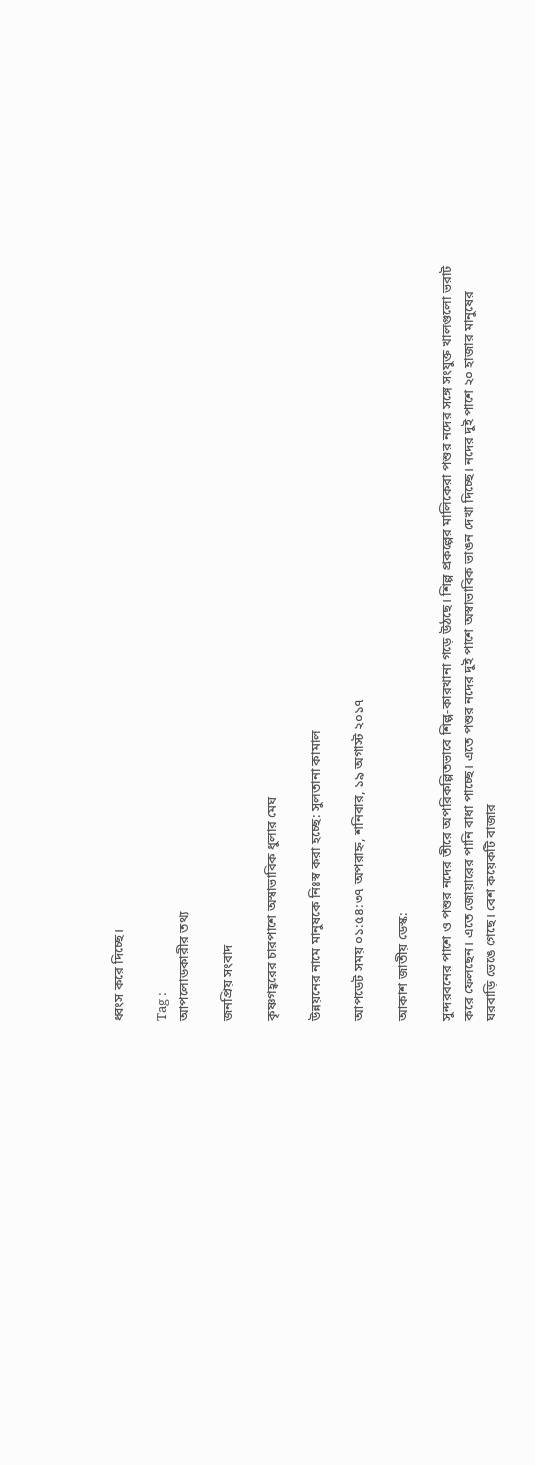ধ্বংস করে দিচ্ছে।

Tag :
আপলোডকারীর তথ্য

জনপ্রিয় সংবাদ

কৃষ্ণগহ্বরের চারপাশে অস্বাভাবিক ধুলার মেঘ

উন্নয়নের নামে মানুষকে নিঃস্ব করা হচ্ছে: সুলতানা কামাল

আপডেট সময় ০১:৫৪:৩৭ অপরাহ্ন, শনিবার, ১৯ অগাস্ট ২০১৭

আকাশ জাতীয় ডেস্ক:

সুন্দরবনের পাশে ও পশুর নদের তীরে অপরিকল্পিতভাবে শিল্প-কারখানা গড়ে উঠছে। শিল্প প্রকল্পের মালিকেরা পশুর নদের সঙ্গে সংযুক্ত খালগুলো ভরাট করে ফেলছেন। এতে জোয়ারের পানি বাধা পাচ্ছে। এতে পশুর নদের দুই পাশে অস্বাভাবিক ভাঙন দেখা দিচ্ছে। নদের দুই পাশে ২০ হাজার মানুষের ঘরবাড়ি ভেঙে গেছে। বেশ কয়েকটি বাজার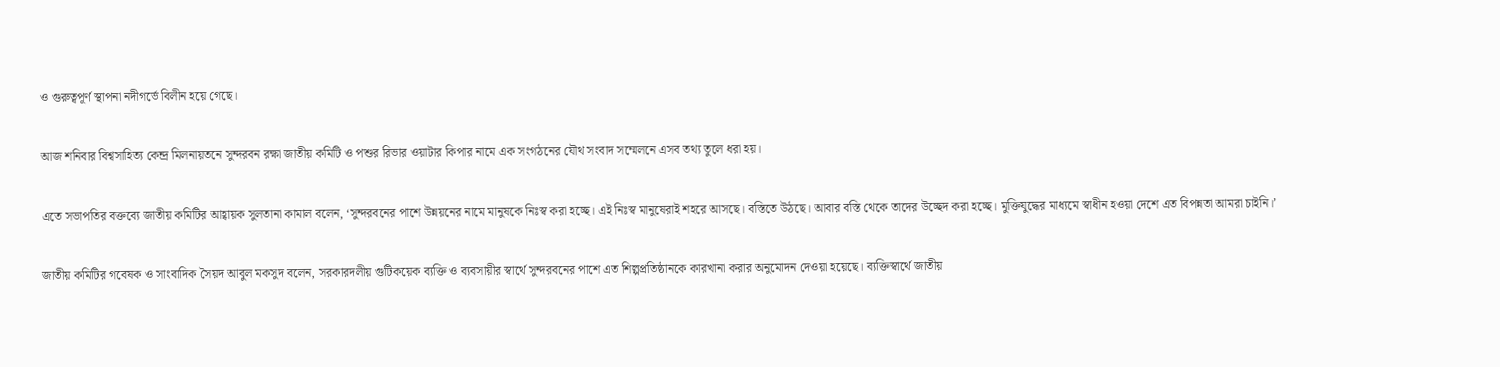ও গুরুত্বপূর্ণ স্থাপনা নদীগর্ভে বিলীন হয়ে গেছে।

আজ শনিবার বিশ্বসাহিত্য কেন্দ্র মিলনায়তনে সুন্দরবন রক্ষা জাতীয় কমিটি ও পশুর রিভার ওয়াটার কিপার নামে এক সংগঠনের যৌথ সংবাদ সম্মেলনে এসব তথ্য তুলে ধরা হয়।

এতে সভাপতির বক্তব্যে জাতীয় কমিটির আহ্বায়ক সুলতানা কামাল বলেন, ‘সুন্দরবনের পাশে উন্নয়নের নামে মানুষকে নিঃস্ব করা হচ্ছে। এই নিঃস্ব মানুষেরাই শহরে আসছে। বস্তিতে উঠছে। আবার বস্তি থেকে তাদের উচ্ছেদ করা হচ্ছে। মুক্তিযুদ্ধের মাধ্যমে স্বাধীন হওয়া দেশে এত বিপন্নতা আমরা চাইনি।’

জাতীয় কমিটির গবেষক ও সাংবাদিক সৈয়দ আবুল মকসুদ বলেন, সরকারদলীয় গুটিকয়েক ব্যক্তি ও ব্যবসায়ীর স্বার্থে সুন্দরবনের পাশে এত শিল্পপ্রতিষ্ঠানকে কারখানা করার অনুমোদন দেওয়া হয়েছে। ব্যক্তিস্বার্থে জাতীয়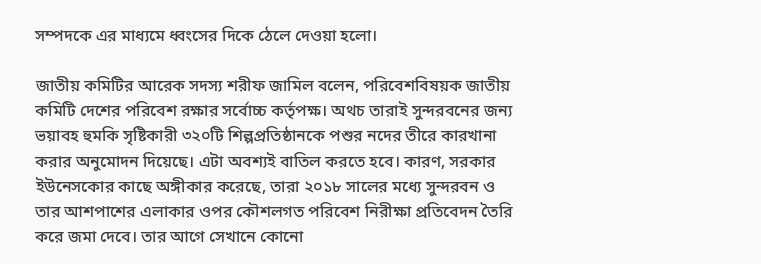সম্পদকে এর মাধ্যমে ধ্বংসের দিকে ঠেলে দেওয়া হলো।

জাতীয় কমিটির আরেক সদস্য শরীফ জামিল বলেন, পরিবেশবিষয়ক জাতীয় কমিটি দেশের পরিবেশ রক্ষার সর্বোচ্চ কর্তৃপক্ষ। অথচ তারাই সুন্দরবনের জন্য ভয়াবহ হুমকি সৃষ্টিকারী ৩২০টি শিল্পপ্রতিষ্ঠানকে পশুর নদের তীরে কারখানা করার অনুমোদন দিয়েছে। এটা অবশ্যই বাতিল করতে হবে। কারণ, সরকার ইউনেসকোর কাছে অঙ্গীকার করেছে, তারা ২০১৮ সালের মধ্যে সুন্দরবন ও তার আশপাশের এলাকার ওপর কৌশলগত পরিবেশ নিরীক্ষা প্রতিবেদন তৈরি করে জমা দেবে। তার আগে সেখানে কোনো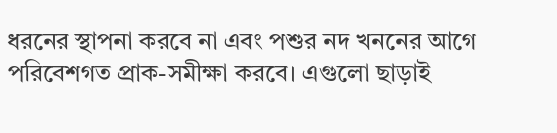ধরনের স্থাপনা করবে না এবং পশুর নদ খননের আগে পরিবেশগত প্রাক-সমীক্ষা করবে। এগুলো ছাড়াই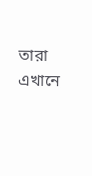তারা এখানে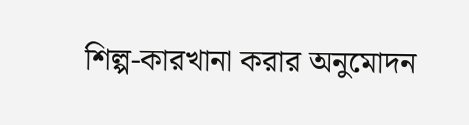শিল্প-কারখানা করার অনুমোদন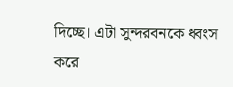দিচ্ছে। এটা সুন্দরবনকে ধ্বংস করে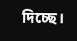দিচ্ছে।